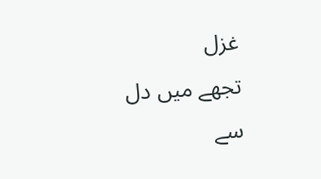غزل
تجھے میں دل سے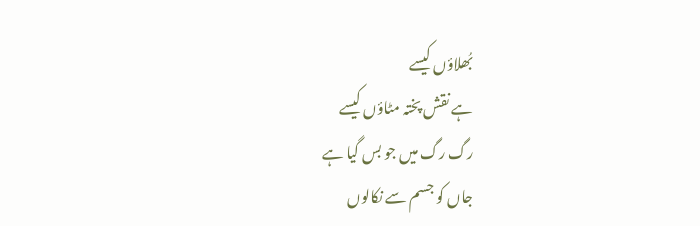بُھلاؤں کیسے
ہے نقش پختہ مٹاؤں کیسے
رگ رگ میں جو بس گیا ہے
جاں کو جسم سے نکالوں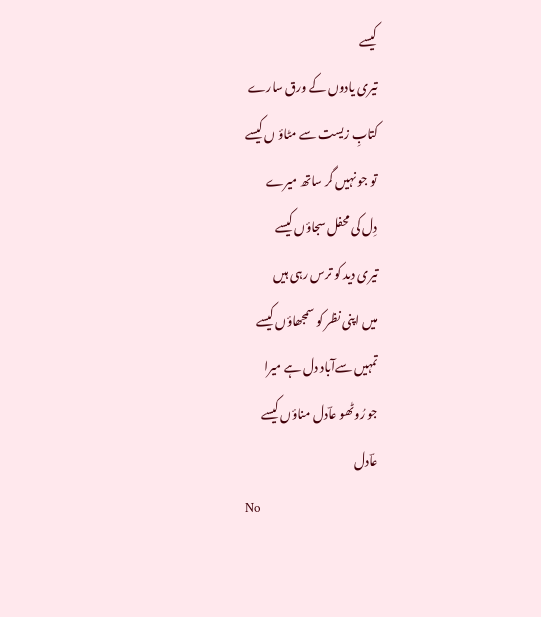کیسے
تیری یادوں کے ورق سارے
کتابِ زیست سے مٹاؤ ں کیسے
تو جو نہیں گر ساتھ میرے
دِل کی محفل سجاؤں کیسے
تیری دید کو ترس رہی ہیں
میں اپنی نظر کو سمجھاؤں کیسے
تمہیں سےآباد دل ہے میرا
جو رُوٹھو عاؔدل مناؤں کیسے
عاؔدل
No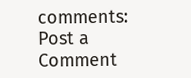comments:
Post a Comment